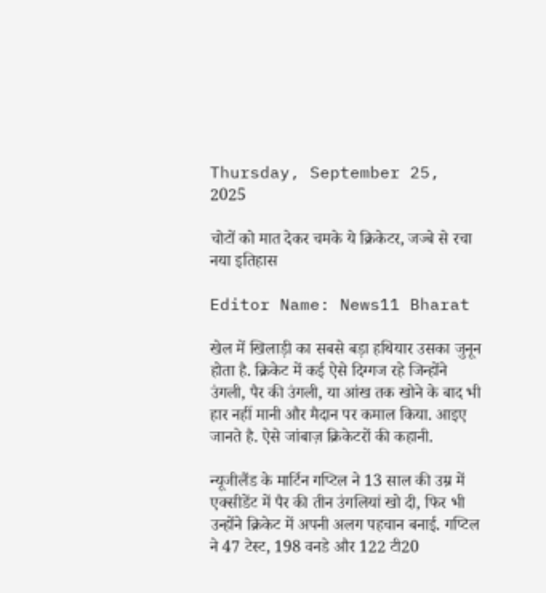Thursday, September 25, 2025

चोटों को मात देकर चमके ये क्रिकेटर, जज्बे से रचा नया इतिहास

Editor Name: News11 Bharat

खेल में खिलाड़ी का सबसे बड़ा हथियार उसका जुनून होता है. क्रिकेट में कई ऐसे दिग्गज रहे जिन्होंने उंगली, पैर की उंगली, या आंख तक खोने के बाद भी हार नहीं मानी और मैदान पर कमाल किया. आइए जानते है. ऐसे जांबाज़ क्रिकेटरों की कहानी.

न्यूजीलैंड के मार्टिन गप्टिल ने 13 साल की उम्र में एक्सीडेंट में पैर की तीन उंगलियां खो दी, फिर भी उन्होंने क्रिकेट में अपनी अलग पहचान बनाई. गप्टिल ने 47 टेस्ट, 198 वनडे और 122 टी20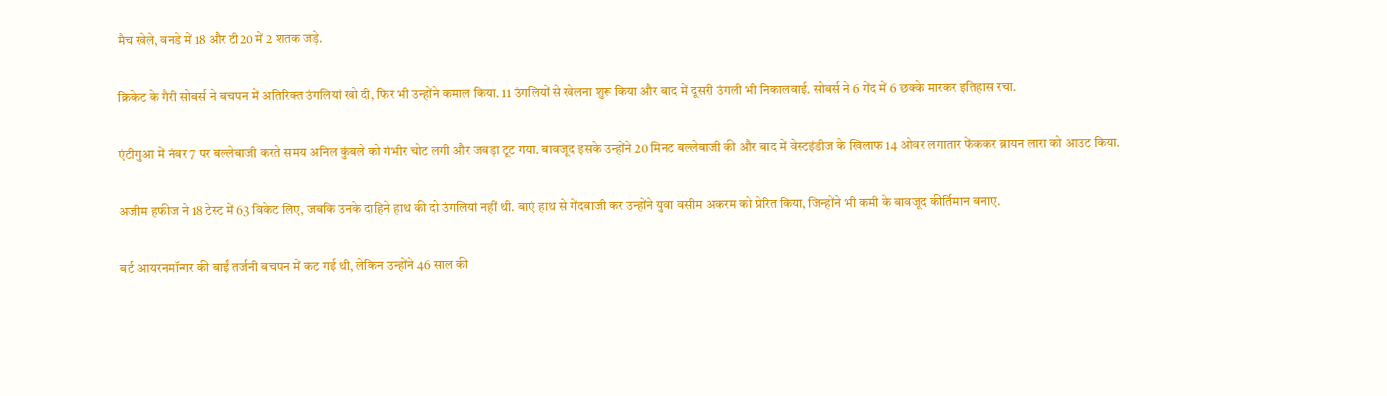मैच खेले, वनडे में 18 और टी20 में 2 शतक जड़े.

क्रिकेट के गैरी सोबर्स ने बचपन में अतिरिक्त उंगलियां खो दी, फिर भी उन्होंने कमाल किया. 11 उंगलियों से खेलना शुरू किया और बाद में दूसरी उंगली भी निकालवाई. सोबर्स ने 6 गेंद में 6 छक्के मारकर इतिहास रचा.

एंटीगुआ में नंबर 7 पर बल्लेबाजी करते समय अनिल कुंबले को गंभीर चोट लगी और जबड़ा टूट गया. बावजूद इसके उन्होंने 20 मिनट बल्लेबाजी की और बाद में वेस्टइंडीज के खिलाफ 14 ओवर लगातार फेंककर ब्रायन लारा को आउट किया.

अजीम हफीज ने 18 टेस्ट में 63 विकेट लिए, जबकि उनके दाहिने हाथ की दो उंगलियां नहीं थी. बाएं हाथ से गेंदबाजी कर उन्होंने युवा वसीम अकरम को प्रेरित किया, जिन्होंने भी कमी के बावजूद कीर्तिमान बनाए.

बर्ट आयरनमॉन्गर की बाईं तर्जनी बचपन में कट गई थी, लेकिन उन्होंने 46 साल की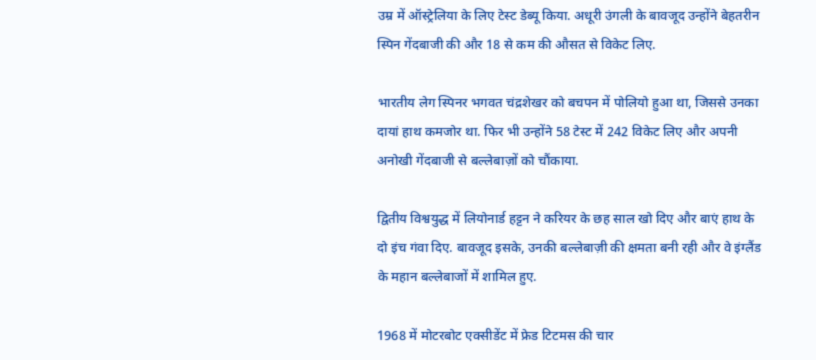उम्र में ऑस्ट्रेलिया के लिए टेस्ट डेब्यू किया. अधूरी उंगली के बावजूद उन्होंने बेहतरीन स्पिन गेंदबाजी की और 18 से कम की औसत से विकेट लिए.

भारतीय लेग स्पिनर भगवत चंद्रशेखर को बचपन में पोलियो हुआ था, जिससे उनका दायां हाथ कमजोर था. फिर भी उन्होंने 58 टेस्ट में 242 विकेट लिए और अपनी अनोखी गेंदबाजी से बल्लेबाज़ों को चौंकाया.

द्वितीय विश्वयुद्ध में लियोनार्ड हट्टन ने करियर के छह साल खो दिए और बाएं हाथ के दो इंच गंवा दिए. बावजूद इसके, उनकी बल्लेबाज़ी की क्षमता बनी रही और वे इंग्लैंड के महान बल्लेबाजों में शामिल हुए.

1968 में मोटरबोट एक्सीडेंट में फ्रेड टिटमस की चार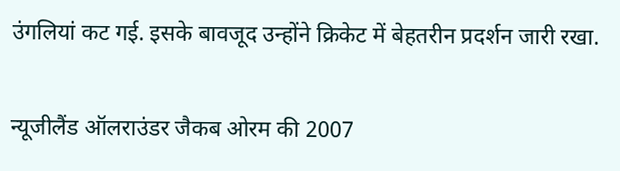उंगलियां कट गई. इसके बावजूद उन्होंने क्रिकेट में बेहतरीन प्रदर्शन जारी रखा.

न्यूजीलैंड ऑलराउंडर जैकब ओरम की 2007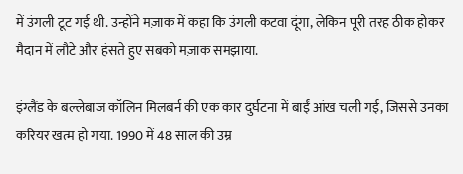में उंगली टूट गई थी. उन्होंने मज़ाक में कहा कि उंगली कटवा दूंगा, लेकिन पूरी तरह ठीक होकर मैदान में लौटे और हंसते हुए सबको मज़ाक समझाया.

इंग्लैंड के बल्लेबाज कॉलिन मिलबर्न की एक कार दुर्घटना में बाईं आंख चली गई, जिससे उनका करियर खत्म हो गया. 1990 में 48 साल की उम्र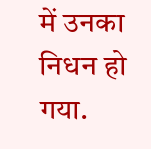में उनका निधन हो गया.